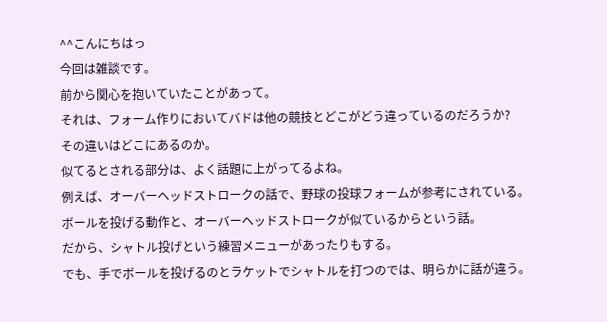^^こんにちはっ
今回は雑談です。
前から関心を抱いていたことがあって。
それは、フォーム作りにおいてバドは他の競技とどこがどう違っているのだろうか?
その違いはどこにあるのか。
似てるとされる部分は、よく話題に上がってるよね。
例えば、オーバーヘッドストロークの話で、野球の投球フォームが参考にされている。
ボールを投げる動作と、オーバーヘッドストロークが似ているからという話。
だから、シャトル投げという練習メニューがあったりもする。
でも、手でボールを投げるのとラケットでシャトルを打つのでは、明らかに話が違う。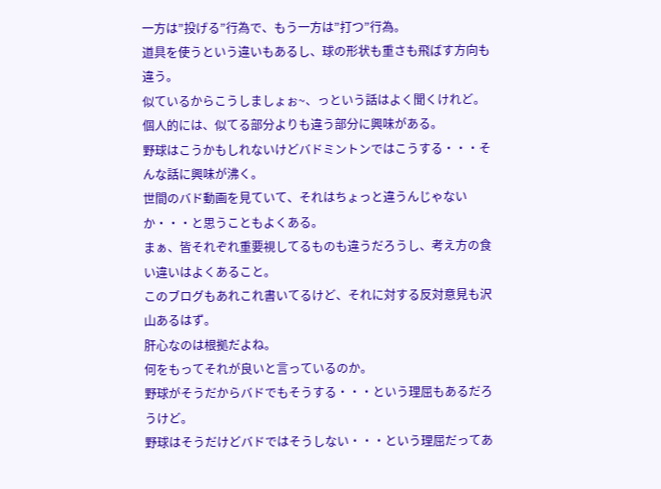一方は”投げる”行為で、もう一方は”打つ”行為。
道具を使うという違いもあるし、球の形状も重さも飛ばす方向も違う。
似ているからこうしましょぉ~、っという話はよく聞くけれど。
個人的には、似てる部分よりも違う部分に興味がある。
野球はこうかもしれないけどバドミントンではこうする・・・そんな話に興味が沸く。
世間のバド動画を見ていて、それはちょっと違うんじゃないか・・・と思うこともよくある。
まぁ、皆それぞれ重要視してるものも違うだろうし、考え方の食い違いはよくあること。
このブログもあれこれ書いてるけど、それに対する反対意見も沢山あるはず。
肝心なのは根拠だよね。
何をもってそれが良いと言っているのか。
野球がそうだからバドでもそうする・・・という理屈もあるだろうけど。
野球はそうだけどバドではそうしない・・・という理屈だってあ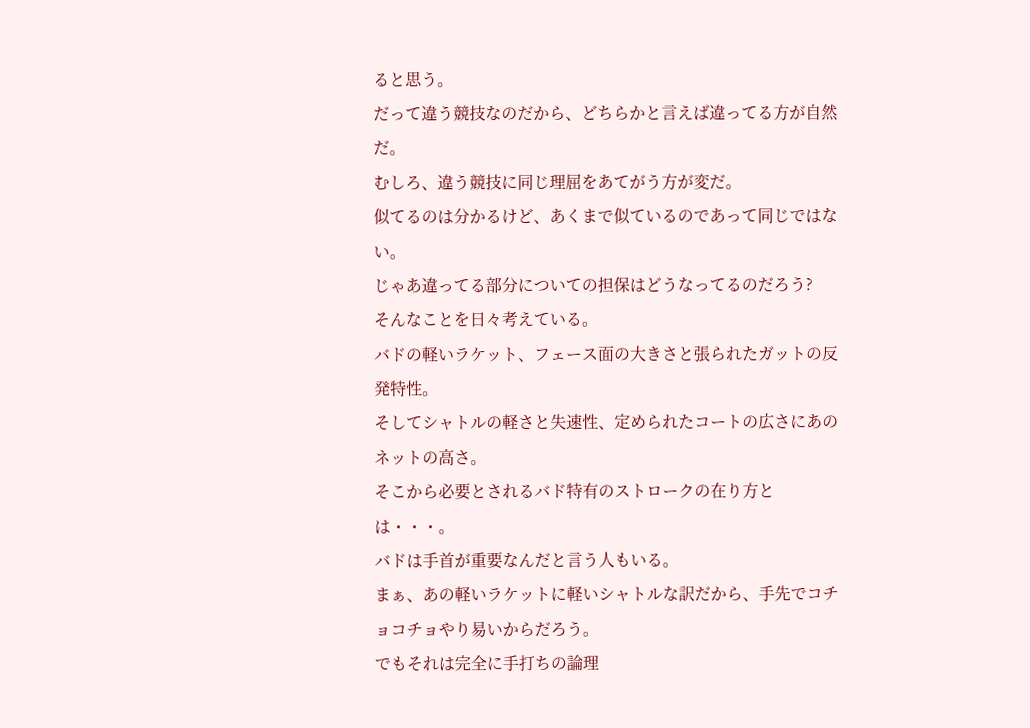ると思う。
だって違う競技なのだから、どちらかと言えば違ってる方が自然だ。
むしろ、違う競技に同じ理屈をあてがう方が変だ。
似てるのは分かるけど、あくまで似ているのであって同じではない。
じゃあ違ってる部分についての担保はどうなってるのだろう?
そんなことを日々考えている。
バドの軽いラケット、フェース面の大きさと張られたガットの反発特性。
そしてシャトルの軽さと失速性、定められたコートの広さにあのネットの高さ。
そこから必要とされるバド特有のストロークの在り方とは・・・。
バドは手首が重要なんだと言う人もいる。
まぁ、あの軽いラケットに軽いシャトルな訳だから、手先でコチョコチョやり易いからだろう。
でもそれは完全に手打ちの論理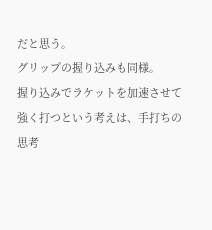だと思う。
グリップの握り込みも同様。
握り込みでラケットを加速させて強く打つという考えは、手打ちの思考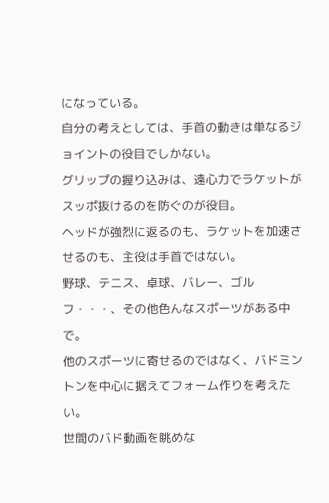になっている。
自分の考えとしては、手首の動きは単なるジョイントの役目でしかない。
グリップの握り込みは、遠心力でラケットがスッポ抜けるのを防ぐのが役目。
ヘッドが強烈に返るのも、ラケットを加速させるのも、主役は手首ではない。
野球、テニス、卓球、バレー、ゴルフ・・・、その他色んなスポーツがある中で。
他のスポーツに寄せるのではなく、バドミントンを中心に据えてフォーム作りを考えたい。
世間のバド動画を眺めな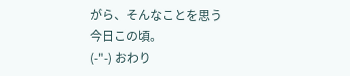がら、そんなことを思う今日この頃。
(-"-) おわり